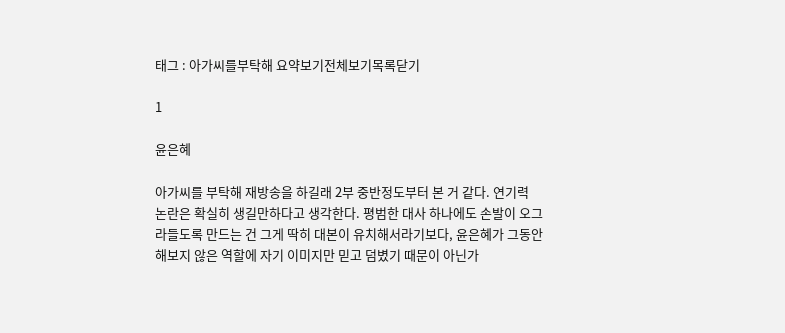태그 : 아가씨를부탁해 요약보기전체보기목록닫기

1

윤은혜

아가씨를 부탁해 재방송을 하길래 2부 중반정도부터 본 거 같다. 연기력 논란은 확실히 생길만하다고 생각한다. 평범한 대사 하나에도 손발이 오그라들도록 만드는 건 그게 딱히 대본이 유치해서라기보다, 윤은혜가 그동안 해보지 않은 역할에 자기 이미지만 믿고 덤볐기 때문이 아닌가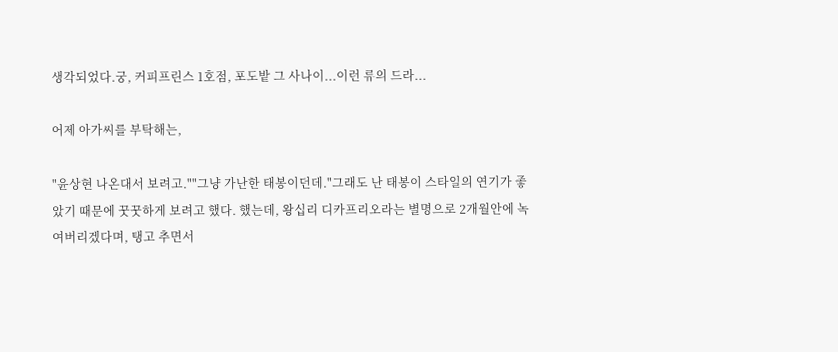생각되었다.궁, 커피프린스 1호점, 포도밭 그 사나이...이런 류의 드라...

어제 아가씨를 부탁해는,

"윤상현 나온대서 보려고.""그냥 가난한 태봉이던데."그래도 난 태봉이 스타일의 연기가 좋았기 때문에 꿋꿋하게 보려고 했다. 했는데, 왕십리 디카프리오라는 별명으로 2개월안에 녹여버리겠다며, 탱고 추면서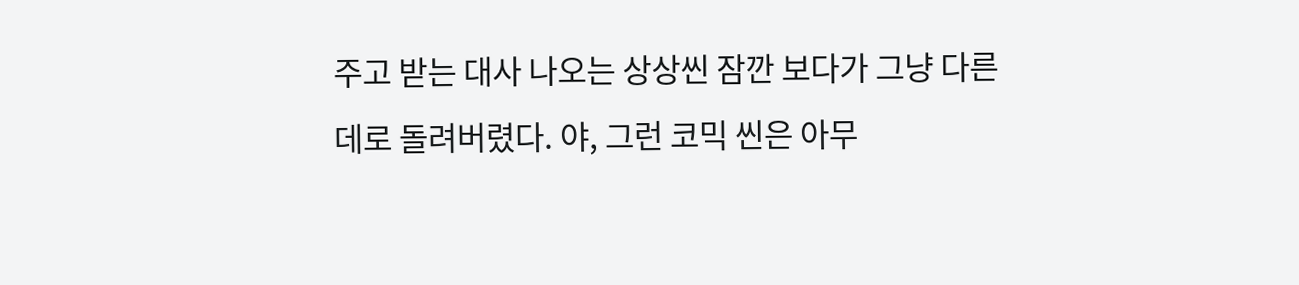주고 받는 대사 나오는 상상씬 잠깐 보다가 그냥 다른데로 돌려버렸다. 야, 그런 코믹 씬은 아무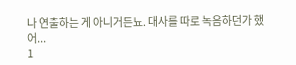나 연출하는 게 아니거든뇨. 대사를 따로 녹음하던가 했어...
1